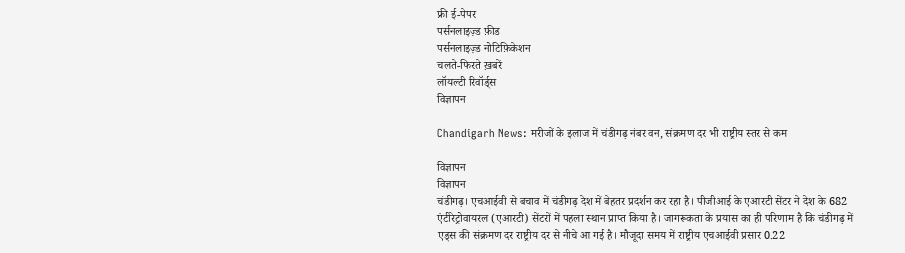फ्री ई-पेपर
पर्सनलाइज़्ड फ़ीड
पर्सनलाइज़्ड नोटिफ़िकेशन
चलते-फिरते ख़बरें
लॉयल्टी रिवॉर्ड्स
विज्ञापन

Chandigarh News: मरीजों के इलाज में चंडीगढ़ नंबर वन, संक्रमण दर भी राष्ट्रीय स्तर से कम

विज्ञापन
विज्ञापन
चंडीगढ़। एचआईवी से बचाव में चंडीगढ़ देश में बेहतर प्रदर्शन कर रहा है। पीजीआई के एआरटी सेंटर ने देश के 682 एंटीरेट्रोवायरल (एआरटी) सेंटरों में पहला स्थान प्राप्त किया है। जागरूकता के प्रयास का ही परिणाम है कि चंडीगढ़ में एड्स की संक्रमण दर राष्ट्रीय दर से नीचे आ गई है। मौजूदा समय में राष्ट्रीय एचआईवी प्रसार 0.22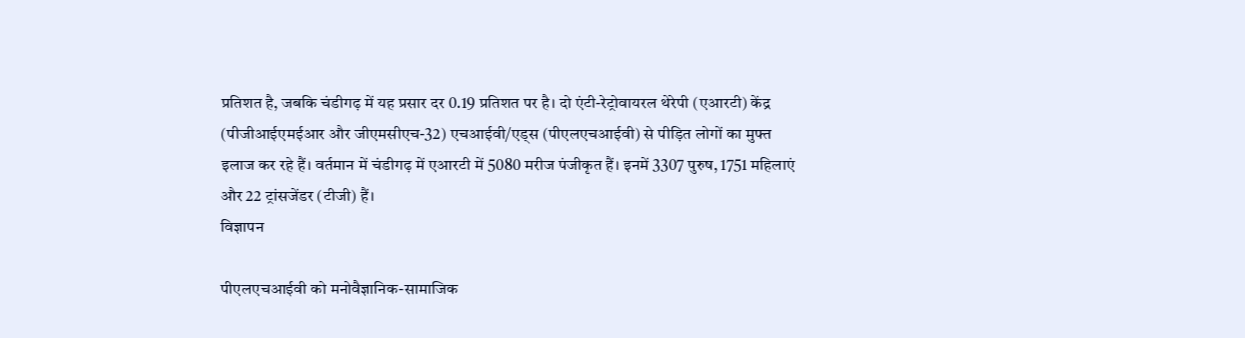प्रतिशत है, जबकि चंडीगढ़ में यह प्रसार दर 0.19 प्रतिशत पर है। दो एंटी-रेट्रोवायरल थेरेपी (एआरटी) केंद्र (पीजीआईएमईआर और जीएमसीएच-32) एचआईवी/एड्स (पीएलएचआईवी) से पीड़ित लोगों का मुफ्त इलाज कर रहे हैं। वर्तमान में चंडीगढ़ में एआरटी में 5080 मरीज पंजीकृत हैं। इनमें 3307 पुरुष, 1751 महिलाएं और 22 ट्रांसजेंडर (टीजी) हैं।
विज्ञापन

पीएलएचआईवी को मनोवैज्ञानिक-सामाजिक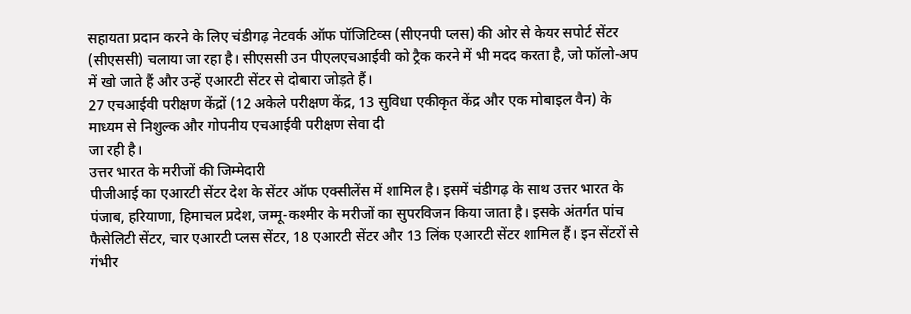सहायता प्रदान करने के लिए चंडीगढ़ नेटवर्क ऑफ पॉजिटिव्स (सीएनपी प्लस) की ओर से केयर सपोर्ट सेंटर (सीएससी) चलाया जा रहा है। सीएससी उन पीएलएचआईवी को ट्रैक करने में भी मदद करता है, जो फॉलो-अप में खो जाते हैं और उन्हें एआरटी सेंटर से दोबारा जोड़ते हैं।
27 एचआईवी परीक्षण केंद्रों (12 अकेले परीक्षण केंद्र, 13 सुविधा एकीकृत केंद्र और एक मोबाइल वैन) के माध्यम से निशुल्क और गोपनीय एचआईवी परीक्षण सेवा दी
जा रही है।
उत्तर भारत के मरीजों की जिम्मेदारी
पीजीआई का एआरटी सेंटर देश के सेंटर ऑफ एक्सीलेंस में शामिल है। इसमें चंडीगढ़ के साथ उत्तर भारत के पंजाब, हरियाणा, हिमाचल प्रदेश, जम्मू-कश्मीर के मरीजों का सुपरविजन किया जाता है। इसके अंतर्गत पांच फैसेलिटी सेंटर, चार एआरटी प्लस सेंटर, 18 एआरटी सेंटर और 13 लिंक एआरटी सेंटर शामिल हैं। इन सेंटरों से गंभीर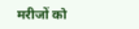मरीजों को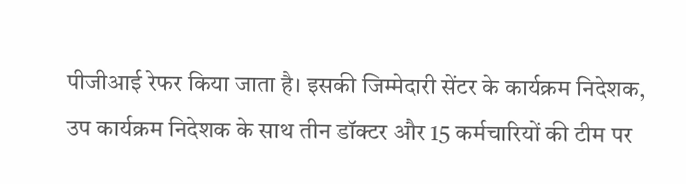पीजीआई रेफर किया जाता है। इसकी जिम्मेदारी सेंटर के कार्यक्रम निदेशक, उप कार्यक्रम निदेशक के साथ तीन डॉक्टर और 15 कर्मचारियों की टीम पर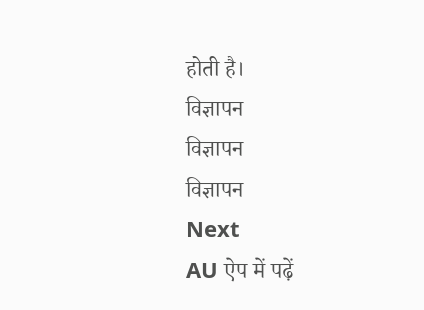होती है।
विज्ञापन
विज्ञापन
विज्ञापन
Next
AU ऐप में पढ़ें